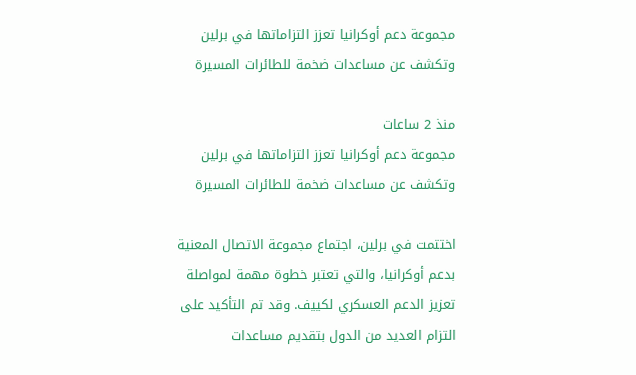مجموعة دعم أوكرانيا تعزز التزاماتها في برلين وتكشف عن مساعدات ضخمة للطائرات المسيرة

منذ 2 ساعات
مجموعة دعم أوكرانيا تعزز التزاماتها في برلين وتكشف عن مساعدات ضخمة للطائرات المسيرة

اختتمت في برلين، اجتماع مجموعة الاتصال المعنية بدعم أوكرانيا، والتي تعتبر خطوة مهمة لمواصلة تعزيز الدعم العسكري لكييف. وقد تم التأكيد على التزام العديد من الدول بتقديم مساعدات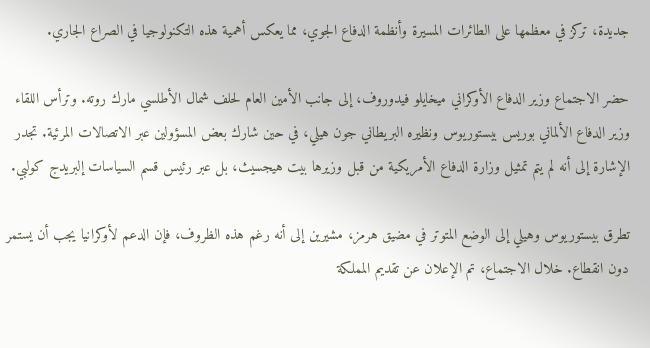جديدة، تركز في معظمها على الطائرات المسيرة وأنظمة الدفاع الجوي، مما يعكس أهمية هذه التكنولوجيا في الصراع الجاري.

حضر الاجتماع وزير الدفاع الأوكراني ميخايلو فيدوروف، إلى جانب الأمين العام لحلف شمال الأطلسي مارك روته. وترأس اللقاء وزير الدفاع الألماني بوريس بيستوريوس ونظيره البريطاني جون هيلي، في حين شارك بعض المسؤولين عبر الاتصالات المرئية. تجدر الإشارة إلى أنه لم يتم تمثيل وزارة الدفاع الأمريكية من قبل وزيرها بيت هيجسيث، بل عبر رئيس قسم السياسات إلبريدج كولبي.

تطرق بيستوريوس وهيلي إلى الوضع المتوتر في مضيق هرمز، مشيرين إلى أنه رغم هذه الظروف، فإن الدعم لأوكرانيا يجب أن يستمر دون انقطاع. خلال الاجتماع، تم الإعلان عن تقديم المملكة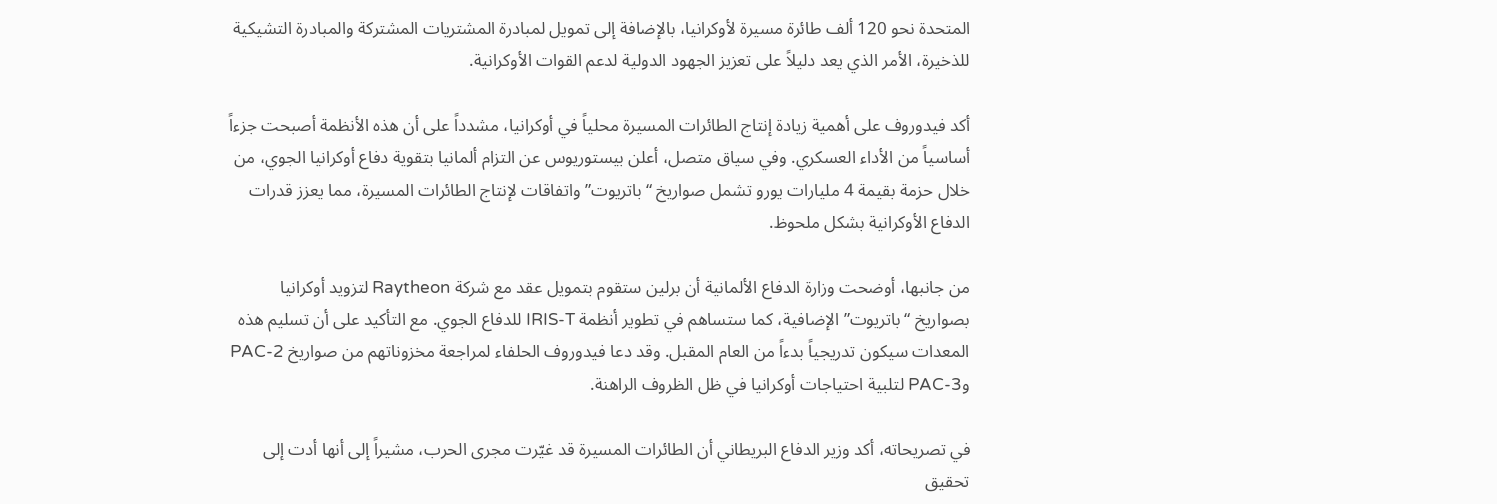المتحدة نحو 120 ألف طائرة مسيرة لأوكرانيا، بالإضافة إلى تمويل لمبادرة المشتريات المشتركة والمبادرة التشيكية للذخيرة، الأمر الذي يعد دليلاً على تعزيز الجهود الدولية لدعم القوات الأوكرانية.

أكد فيدوروف على أهمية زيادة إنتاج الطائرات المسيرة محلياً في أوكرانيا، مشدداً على أن هذه الأنظمة أصبحت جزءاً أساسياً من الأداء العسكري. وفي سياق متصل، أعلن بيستوريوس عن التزام ألمانيا بتقوية دفاع أوكرانيا الجوي، من خلال حزمة بقيمة 4 مليارات يورو تشمل صواريخ “باتريوت” واتفاقات لإنتاج الطائرات المسيرة، مما يعزز قدرات الدفاع الأوكرانية بشكل ملحوظ.

من جانبها، أوضحت وزارة الدفاع الألمانية أن برلين ستقوم بتمويل عقد مع شركة Raytheon لتزويد أوكرانيا بصواريخ “باتريوت” الإضافية، كما ستساهم في تطوير أنظمة IRIS-T للدفاع الجوي. مع التأكيد على أن تسليم هذه المعدات سيكون تدريجياً بدءاً من العام المقبل. وقد دعا فيدوروف الحلفاء لمراجعة مخزوناتهم من صواريخ PAC-2 وPAC-3 لتلبية احتياجات أوكرانيا في ظل الظروف الراهنة.

في تصريحاته، أكد وزير الدفاع البريطاني أن الطائرات المسيرة قد غيّرت مجرى الحرب، مشيراً إلى أنها أدت إلى تحقيق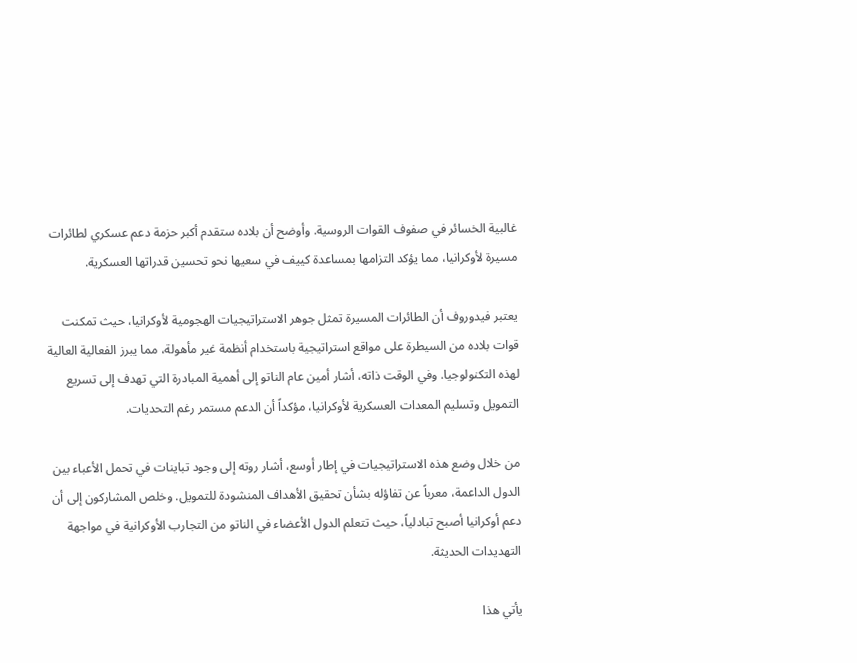غالبية الخسائر في صفوف القوات الروسية. وأوضح أن بلاده ستقدم أكبر حزمة دعم عسكري لطائرات مسيرة لأوكرانيا، مما يؤكد التزامها بمساعدة كييف في سعيها نحو تحسين قدراتها العسكرية.

يعتبر فيدوروف أن الطائرات المسيرة تمثل جوهر الاستراتيجيات الهجومية لأوكرانيا، حيث تمكنت قوات بلاده من السيطرة على مواقع استراتيجية باستخدام أنظمة غير مأهولة، مما يبرز الفعالية العالية لهذه التكنولوجيا. وفي الوقت ذاته، أشار أمين عام الناتو إلى أهمية المبادرة التي تهدف إلى تسريع التمويل وتسليم المعدات العسكرية لأوكرانيا، مؤكداً أن الدعم مستمر رغم التحديات.

من خلال وضع هذه الاستراتيجيات في إطار أوسع، أشار روته إلى وجود تباينات في تحمل الأعباء بين الدول الداعمة، معرباً عن تفاؤله بشأن تحقيق الأهداف المنشودة للتمويل. وخلص المشاركون إلى أن دعم أوكرانيا أصبح تبادلياً، حيث تتعلم الدول الأعضاء في الناتو من التجارب الأوكرانية في مواجهة التهديدات الحديثة.

يأتي هذا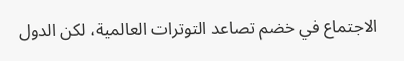الاجتماع في خضم تصاعد التوترات العالمية، لكن الدول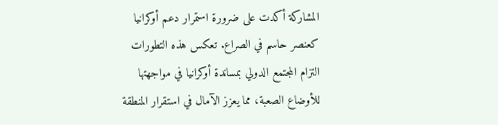المشاركة أكدت على ضرورة استمرار دعم أوكرانيا كعنصر حاسم في الصراع. تعكس هذه التطورات التزام المجتمع الدولي بمساندة أوكرانيا في مواجهتها للأوضاع الصعبة، مما يعزز الآمال في استقرار المنطقة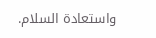واستعادة السلام.